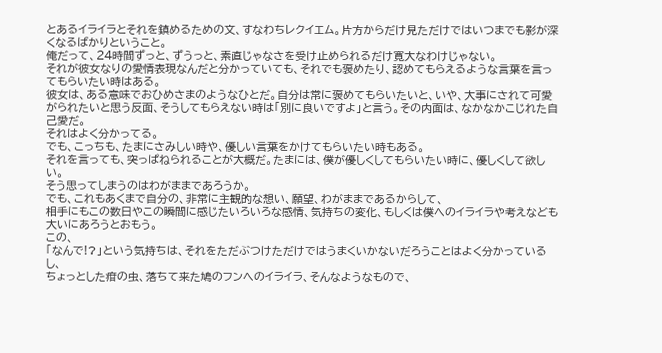とあるイライラとそれを鎮めるための文、すなわちレクイエム。片方からだけ見ただけではいつまでも影が深くなるばかりということ。
俺だって、24時間ずっと、ずうっと、素直じゃなさを受け止められるだけ寛大なわけじゃない。
それが彼女なりの愛情表現なんだと分かっていても、それでも褒めたり、認めてもらえるような言葉を言ってもらいたい時はある。
彼女は、ある意味でおひめさまのようなひとだ。自分は常に褒めてもらいたいと、いや、大事にされて可愛がられたいと思う反面、そうしてもらえない時は「別に良いですよ」と言う。その内面は、なかなかこじれた自己愛だ。
それはよく分かってる。
でも、こっちも、たまにさみしい時や、優しい言葉をかけてもらいたい時もある。
それを言っても、突っぱねられることが大概だ。たまには、僕が優しくしてもらいたい時に、優しくして欲しい。
そう思ってしまうのはわがままであろうか。
でも、これもあくまで自分の、非常に主観的な想い、願望、わがままであるからして、
相手にもこの数日やこの瞬間に感じたいろいろな感情、気持ちの変化、もしくは僕へのイライラや考えなども大いにあろうとおもう。
この、
「なんで!?」という気持ちは、それをただぶつけただけではうまくいかないだろうことはよく分かっているし、
ちょっとした疳の虫、落ちて来た鳩のフンへのイライラ、そんなようなもので、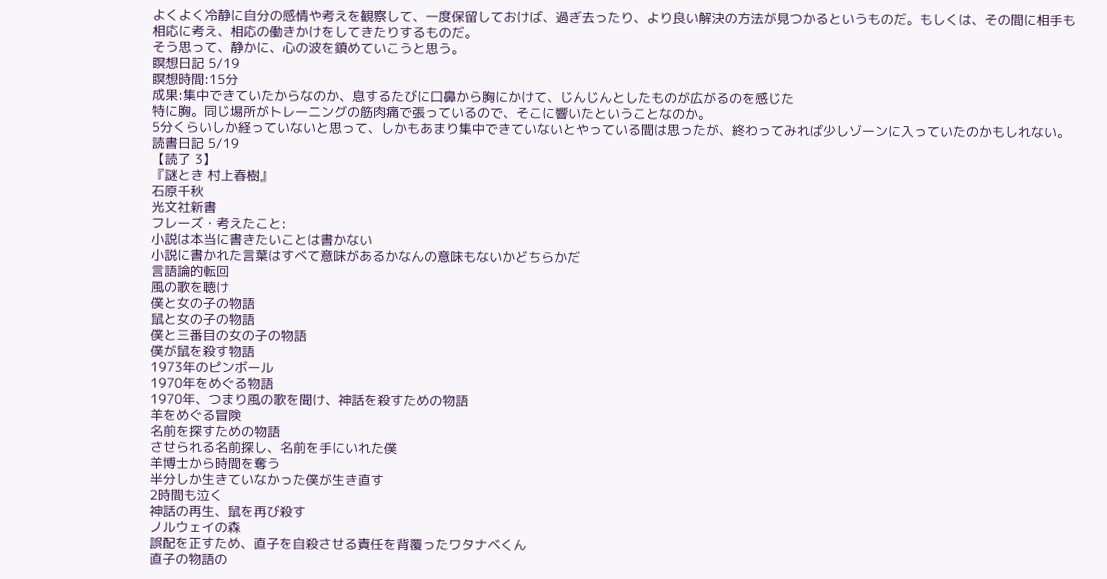よくよく冷静に自分の感情や考えを観察して、一度保留しておけば、過ぎ去ったり、より良い解決の方法が見つかるというものだ。もしくは、その間に相手も相応に考え、相応の働きかけをしてきたりするものだ。
そう思って、静かに、心の波を鎮めていこうと思う。
瞑想日記 5/19
瞑想時間:15分
成果:集中できていたからなのか、息するたびに口鼻から胸にかけて、じんじんとしたものが広がるのを感じた
特に胸。同じ場所がトレーニングの筋肉痛で張っているので、そこに響いたということなのか。
5分くらいしか経っていないと思って、しかもあまり集中できていないとやっている間は思ったが、終わってみれば少しゾーンに入っていたのかもしれない。
読書日記 5/19
【読了 3】
『謎とき 村上春樹』
石原千秋
光文社新書
フレーズ・考えたこと:
小説は本当に書きたいことは書かない
小説に書かれた言葉はすべて意味があるかなんの意味もないかどちらかだ
言語論的転回
風の歌を聴け
僕と女の子の物語
鼠と女の子の物語
僕と三番目の女の子の物語
僕が鼠を殺す物語
1973年のピンボール
1970年をめぐる物語
1970年、つまり風の歌を聞け、神話を殺すための物語
羊をめぐる冒険
名前を探すための物語
させられる名前探し、名前を手にいれた僕
羊博士から時間を奪う
半分しか生きていなかった僕が生き直す
2時間も泣く
神話の再生、鼠を再び殺す
ノルウェイの森
誤配を正すため、直子を自殺させる責任を背覆ったワタナベくん
直子の物語の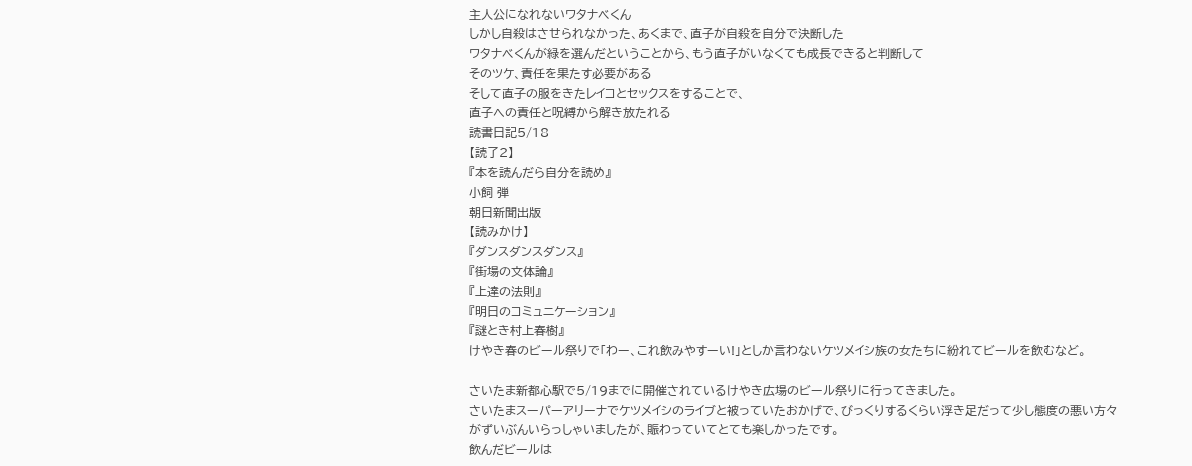主人公になれないワタナベくん
しかし自殺はさせられなかった、あくまで、直子が自殺を自分で決断した
ワタナベくんが緑を選んだということから、もう直子がいなくても成長できると判断して
そのツケ、責任を果たす必要がある
そして直子の服をきたレイコとセックスをすることで、
直子への責任と呪縛から解き放たれる
読書日記5/18
【読了2】
『本を読んだら自分を読め』
小飼 弾
朝日新聞出版
【読みかけ】
『ダンスダンスダンス』
『街場の文体論』
『上達の法則』
『明日のコミュニケーション』
『謎とき村上春樹』
けやき春のビール祭りで「わー、これ飲みやすーい!」としか言わないケツメイシ族の女たちに紛れてビールを飲むなど。

さいたま新都心駅で5/19までに開催されているけやき広場のビール祭りに行ってきました。
さいたまスーパーアリーナでケツメイシのライブと被っていたおかげで、びっくりするくらい浮き足だって少し態度の悪い方々がずいぶんいらっしゃいましたが、賑わっていてとても楽しかったです。
飲んだビールは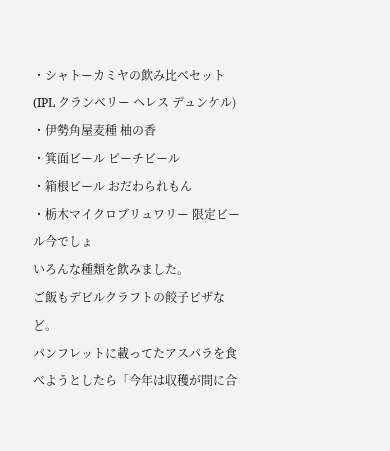・シャトーカミヤの飲み比べセット(IPL クランベリー ヘレス デュンケル)
・伊勢角屋麦種 柚の香
・箕面ビール ピーチビール
・箱根ビール おだわられもん
・栃木マイクロブリュワリー 限定ビール今でしょ
いろんな種類を飲みました。
ご飯もデビルクラフトの餃子ピザなど。
パンフレットに載ってたアスパラを食べようとしたら「今年は収穫が間に合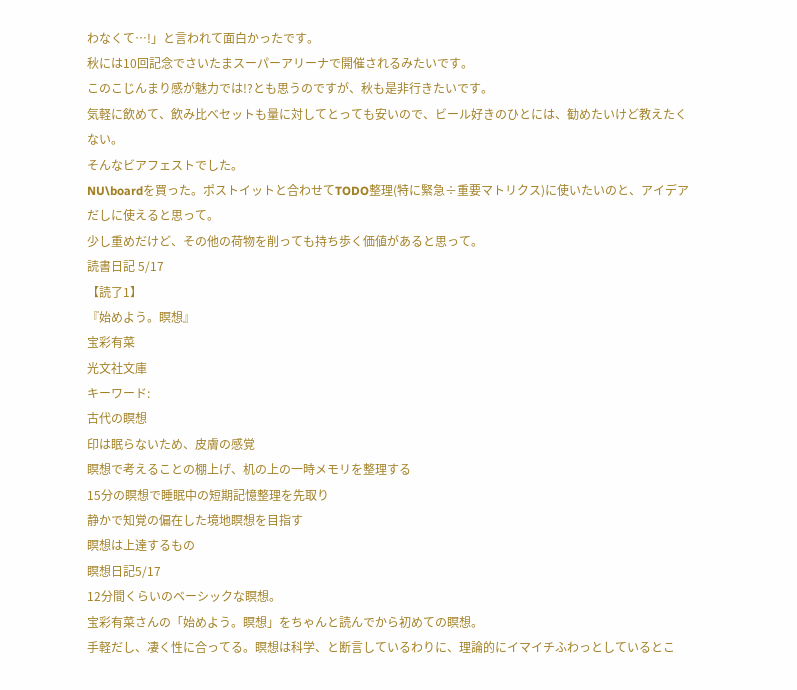わなくて…!」と言われて面白かったです。
秋には10回記念でさいたまスーパーアリーナで開催されるみたいです。
このこじんまり感が魅力では!?とも思うのですが、秋も是非行きたいです。
気軽に飲めて、飲み比べセットも量に対してとっても安いので、ビール好きのひとには、勧めたいけど教えたくない。
そんなビアフェストでした。
NU\boardを買った。ポストイットと合わせてTODO整理(特に緊急÷重要マトリクス)に使いたいのと、アイデアだしに使えると思って。
少し重めだけど、その他の荷物を削っても持ち歩く価値があると思って。
読書日記 5/17
【読了1】
『始めよう。瞑想』
宝彩有菜
光文社文庫
キーワード:
古代の瞑想
印は眠らないため、皮膚の感覚
瞑想で考えることの棚上げ、机の上の一時メモリを整理する
15分の瞑想で睡眠中の短期記憶整理を先取り
静かで知覚の偏在した境地瞑想を目指す
瞑想は上達するもの
瞑想日記5/17
12分間くらいのベーシックな瞑想。
宝彩有菜さんの「始めよう。瞑想」をちゃんと読んでから初めての瞑想。
手軽だし、凄く性に合ってる。瞑想は科学、と断言しているわりに、理論的にイマイチふわっとしているとこ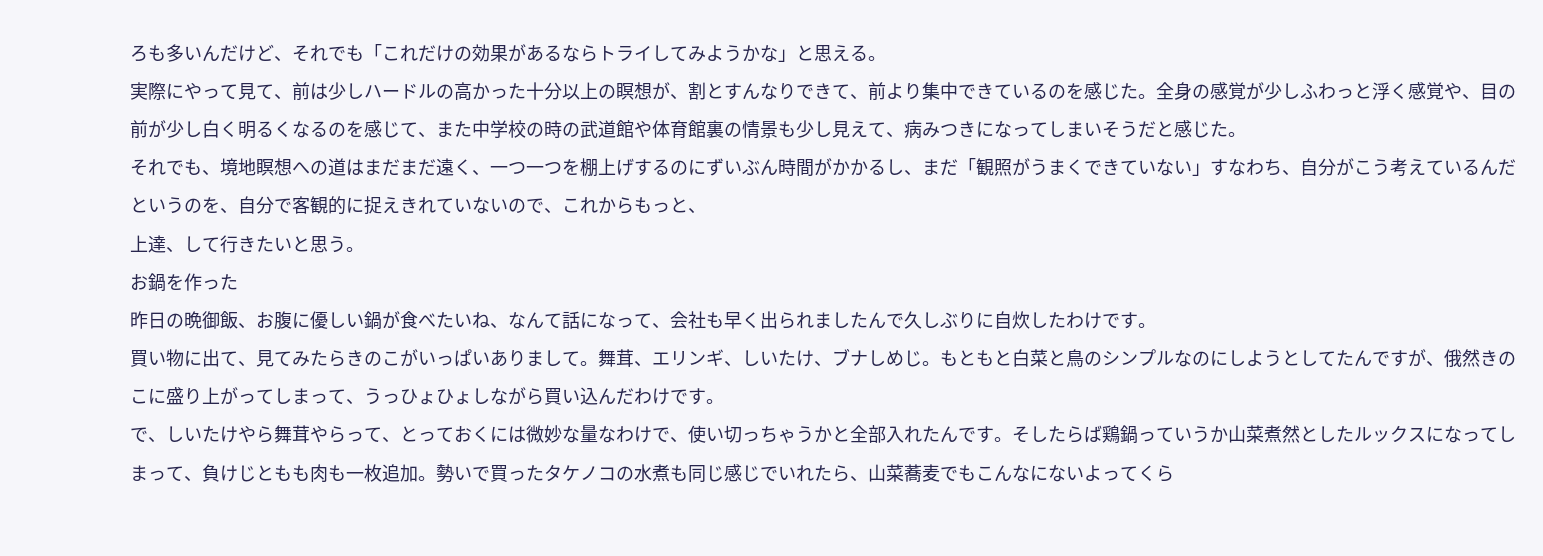ろも多いんだけど、それでも「これだけの効果があるならトライしてみようかな」と思える。
実際にやって見て、前は少しハードルの高かった十分以上の瞑想が、割とすんなりできて、前より集中できているのを感じた。全身の感覚が少しふわっと浮く感覚や、目の前が少し白く明るくなるのを感じて、また中学校の時の武道館や体育館裏の情景も少し見えて、病みつきになってしまいそうだと感じた。
それでも、境地瞑想への道はまだまだ遠く、一つ一つを棚上げするのにずいぶん時間がかかるし、まだ「観照がうまくできていない」すなわち、自分がこう考えているんだというのを、自分で客観的に捉えきれていないので、これからもっと、
上達、して行きたいと思う。
お鍋を作った
昨日の晩御飯、お腹に優しい鍋が食べたいね、なんて話になって、会社も早く出られましたんで久しぶりに自炊したわけです。
買い物に出て、見てみたらきのこがいっぱいありまして。舞茸、エリンギ、しいたけ、ブナしめじ。もともと白菜と鳥のシンプルなのにしようとしてたんですが、俄然きのこに盛り上がってしまって、うっひょひょしながら買い込んだわけです。
で、しいたけやら舞茸やらって、とっておくには微妙な量なわけで、使い切っちゃうかと全部入れたんです。そしたらば鶏鍋っていうか山菜煮然としたルックスになってしまって、負けじともも肉も一枚追加。勢いで買ったタケノコの水煮も同じ感じでいれたら、山菜蕎麦でもこんなにないよってくら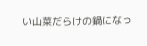い山菜だらけの鍋になっ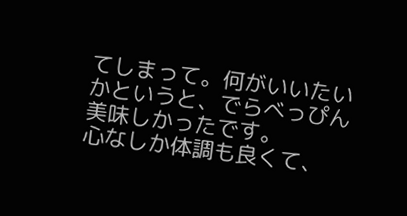てしまって。何がいいたいかというと、でらべっぴん美味しかったです。
心なしか体調も良くて、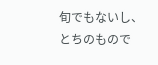旬でもないし、とちのもので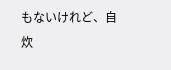もないけれど、自炊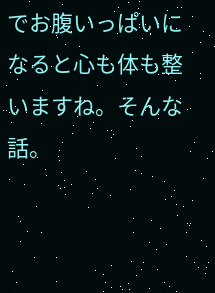でお腹いっぱいになると心も体も整いますね。そんな話。